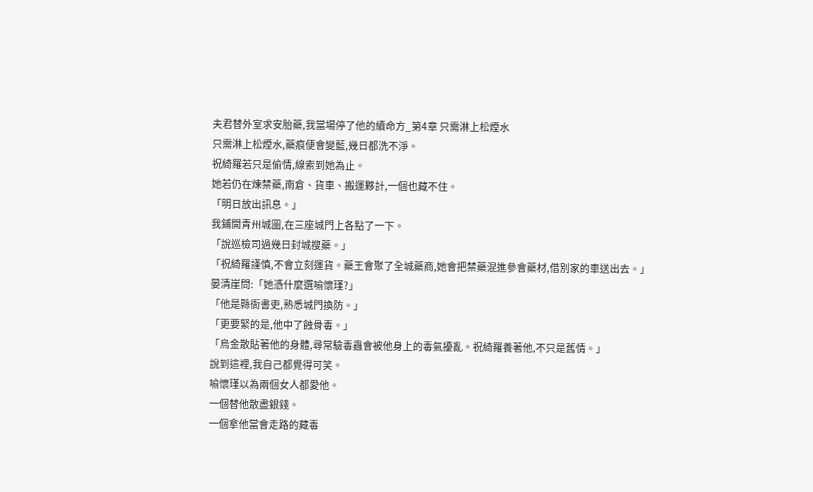夫君替外室求安胎藥,我當場停了他的續命方_第4章 只需淋上松煙水
只需淋上松煙水,藥痕便會變藍,幾日都洗不淨。
祝綺羅若只是偷情,線索到她為止。
她若仍在煉禁藥,南倉、貨車、搬運夥計,一個也藏不住。
「明日放出訊息。」
我鋪開青州城圖,在三座城門上各點了一下。
「說巡檢司過幾日封城搜藥。」
「祝綺羅謹慎,不會立刻運貨。藥王會聚了全城藥商,她會把禁藥混進參會藥材,借別家的車送出去。」
晏清崖問:「她憑什麼選喻懷瑾?」
「他是縣衙書吏,熟悉城門換防。」
「更要緊的是,他中了蝕骨毒。」
「烏金散貼著他的身體,尋常驗毒蟲會被他身上的毒氣擾亂。祝綺羅養著他,不只是舊情。」
說到這裡,我自己都覺得可笑。
喻懷瑾以為兩個女人都愛他。
一個替他散盡銀錢。
一個拿他當會走路的藏毒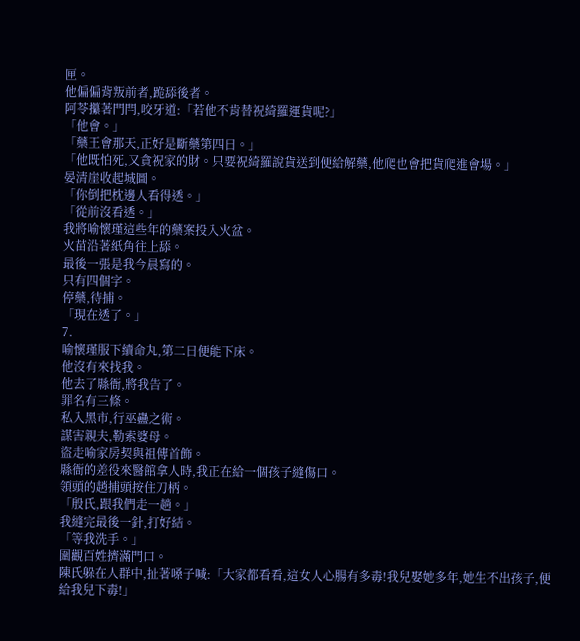匣。
他偏偏背叛前者,跪舔後者。
阿苓攥著門閂,咬牙道:「若他不肯替祝綺羅運貨呢?」
「他會。」
「藥王會那天,正好是斷藥第四日。」
「他既怕死,又貪祝家的財。只要祝綺羅說貨送到便給解藥,他爬也會把貨爬進會場。」
晏清崖收起城圖。
「你倒把枕邊人看得透。」
「從前沒看透。」
我將喻懷瑾這些年的藥案投入火盆。
火苗沿著紙角往上舔。
最後一張是我今晨寫的。
只有四個字。
停藥,待捕。
「現在透了。」
7.
喻懷瑾服下續命丸,第二日便能下床。
他沒有來找我。
他去了縣衙,將我告了。
罪名有三條。
私入黑市,行巫蠱之術。
謀害親夫,勒索婆母。
盜走喻家房契與祖傳首飾。
縣衙的差役來醫館拿人時,我正在給一個孩子縫傷口。
領頭的趙捕頭按住刀柄。
「殷氏,跟我們走一趟。」
我縫完最後一針,打好結。
「等我洗手。」
圍觀百姓擠滿門口。
陳氏躲在人群中,扯著嗓子喊:「大家都看看,這女人心腸有多毒!我兒娶她多年,她生不出孩子,便給我兒下毒!」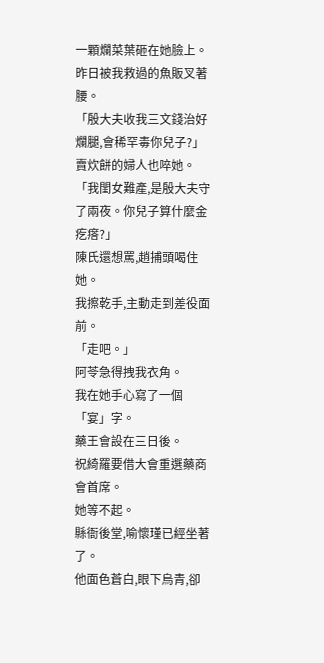一顆爛菜葉砸在她臉上。
昨日被我救過的魚販叉著腰。
「殷大夫收我三文錢治好爛腿,會稀罕毒你兒子?」
賣炊餅的婦人也啐她。
「我閨女難產,是殷大夫守了兩夜。你兒子算什麼金疙瘩?」
陳氏還想罵,趙捕頭喝住她。
我擦乾手,主動走到差役面前。
「走吧。」
阿苓急得拽我衣角。
我在她手心寫了一個「宴」字。
藥王會設在三日後。
祝綺羅要借大會重選藥商會首席。
她等不起。
縣衙後堂,喻懷瑾已經坐著了。
他面色蒼白,眼下烏青,卻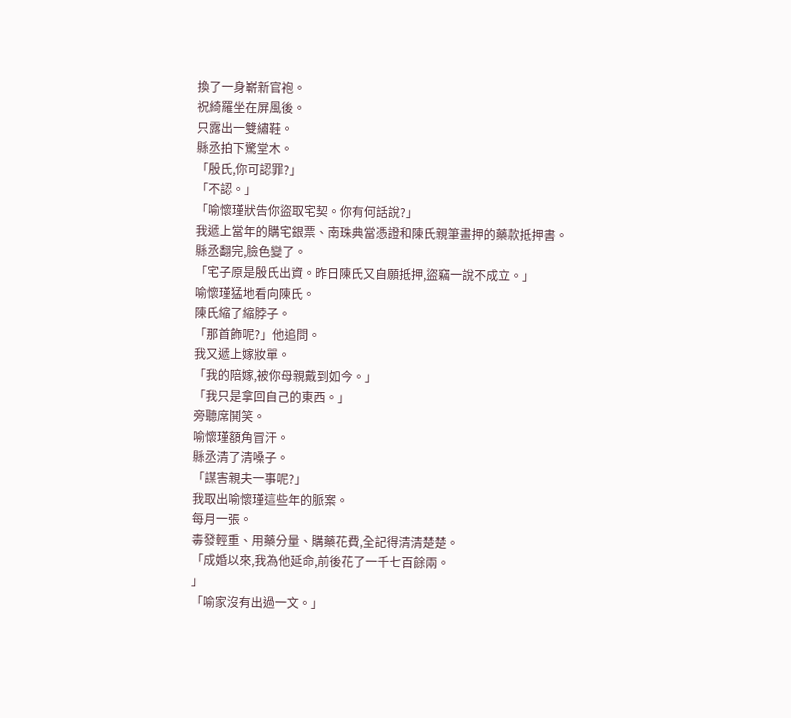換了一身嶄新官袍。
祝綺羅坐在屏風後。
只露出一雙繡鞋。
縣丞拍下驚堂木。
「殷氏,你可認罪?」
「不認。」
「喻懷瑾狀告你盜取宅契。你有何話說?」
我遞上當年的購宅銀票、南珠典當憑證和陳氏親筆畫押的藥款抵押書。
縣丞翻完,臉色變了。
「宅子原是殷氏出資。昨日陳氏又自願抵押,盜竊一說不成立。」
喻懷瑾猛地看向陳氏。
陳氏縮了縮脖子。
「那首飾呢?」他追問。
我又遞上嫁妝單。
「我的陪嫁,被你母親戴到如今。」
「我只是拿回自己的東西。」
旁聽席鬨笑。
喻懷瑾額角冒汗。
縣丞清了清嗓子。
「謀害親夫一事呢?」
我取出喻懷瑾這些年的脈案。
每月一張。
毒發輕重、用藥分量、購藥花費,全記得清清楚楚。
「成婚以來,我為他延命,前後花了一千七百餘兩。
」
「喻家沒有出過一文。」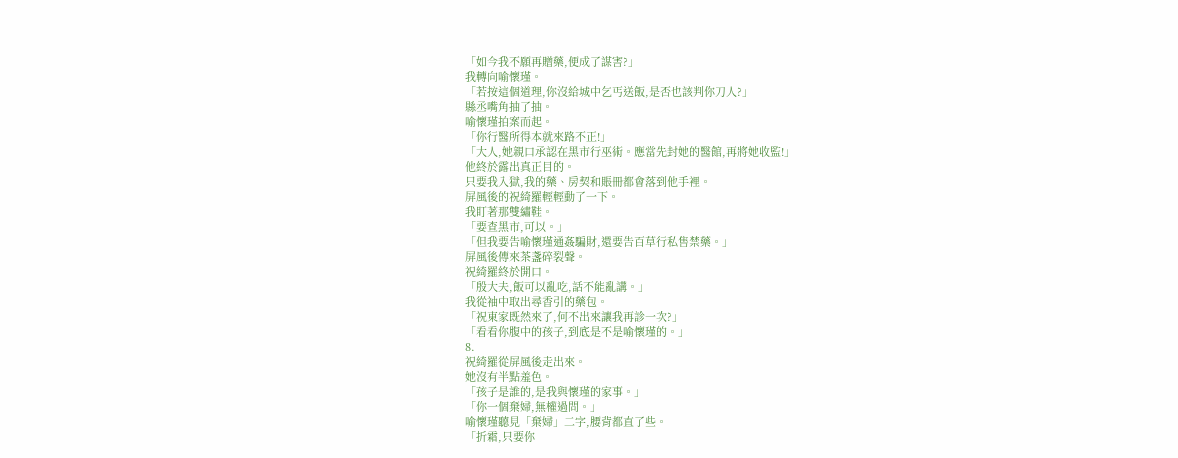「如今我不願再贈藥,便成了謀害?」
我轉向喻懷瑾。
「若按這個道理,你沒給城中乞丐送飯,是否也該判你刀人?」
縣丞嘴角抽了抽。
喻懷瑾拍案而起。
「你行醫所得本就來路不正!」
「大人,她親口承認在黑市行巫術。應當先封她的醫館,再將她收監!」
他終於露出真正目的。
只要我入獄,我的藥、房契和賬冊都會落到他手裡。
屏風後的祝綺羅輕輕動了一下。
我盯著那雙繡鞋。
「要查黑市,可以。」
「但我要告喻懷瑾通姦騙財,還要告百草行私售禁藥。」
屏風後傳來茶盞碎裂聲。
祝綺羅終於開口。
「殷大夫,飯可以亂吃,話不能亂講。」
我從袖中取出尋香引的藥包。
「祝東家既然來了,何不出來讓我再診一次?」
「看看你腹中的孩子,到底是不是喻懷瑾的。」
8.
祝綺羅從屏風後走出來。
她沒有半點羞色。
「孩子是誰的,是我與懷瑾的家事。」
「你一個棄婦,無權過問。」
喻懷瑾聽見「棄婦」二字,腰背都直了些。
「折霜,只要你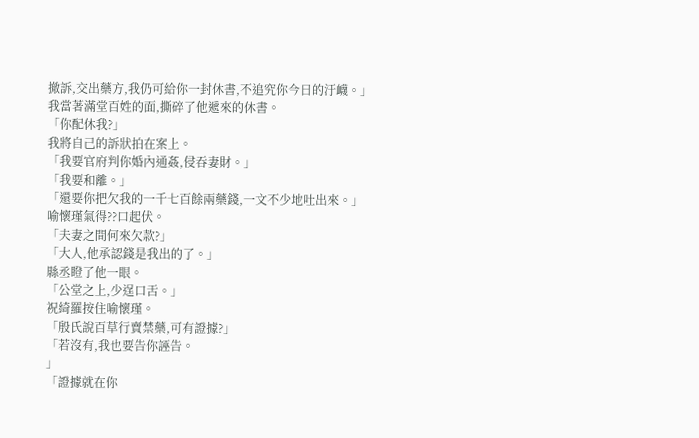撤訴,交出藥方,我仍可給你一封休書,不追究你今日的汙衊。」
我當著滿堂百姓的面,撕碎了他遞來的休書。
「你配休我?」
我將自己的訴狀拍在案上。
「我要官府判你婚內通姦,侵吞妻財。」
「我要和離。」
「還要你把欠我的一千七百餘兩藥錢,一文不少地吐出來。」
喻懷瑾氣得??口起伏。
「夫妻之間何來欠款?」
「大人,他承認錢是我出的了。」
縣丞瞪了他一眼。
「公堂之上,少逞口舌。」
祝綺羅按住喻懷瑾。
「殷氏說百草行賣禁藥,可有證據?」
「若沒有,我也要告你誣告。
」
「證據就在你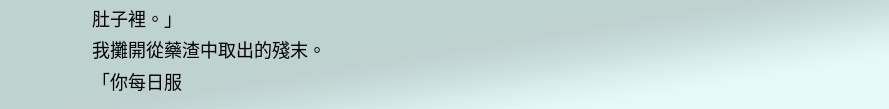肚子裡。」
我攤開從藥渣中取出的殘末。
「你每日服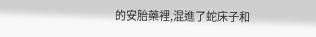的安胎藥裡,混進了蛇床子和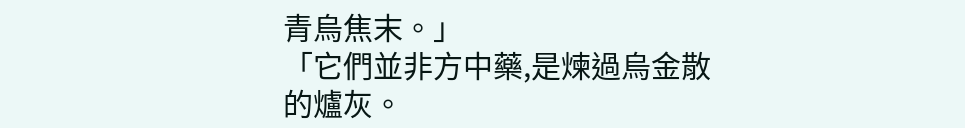青烏焦末。」
「它們並非方中藥,是煉過烏金散的爐灰。